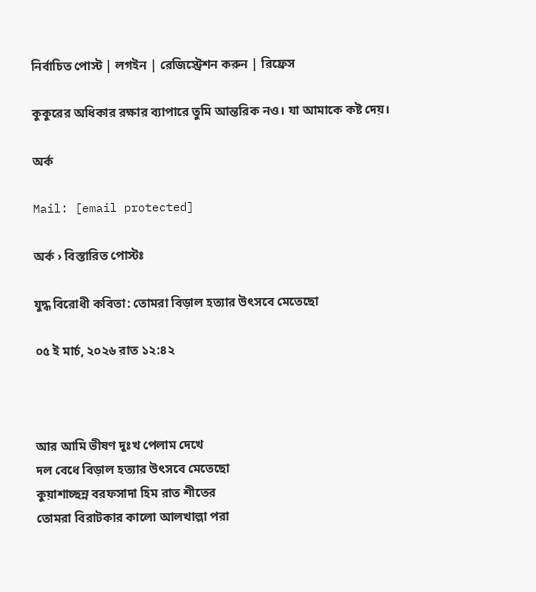নির্বাচিত পোস্ট | লগইন | রেজিস্ট্রেশন করুন | রিফ্রেস

কুকুরের অধিকার রক্ষার ব্যাপারে তুমি আন্তরিক নও। যা আমাকে কষ্ট দেয়।

অর্ক

Mail: [email protected]

অর্ক › বিস্তারিত পোস্টঃ

যুদ্ধ বিরোধী কবিতা: তোমরা বিড়াল হত্যার উৎসবে মেতেছো

০৫ ই মার্চ, ২০২৬ রাত ১২:৪২



আর আমি ভীষণ দুঃখ পেলাম দেখে
দল বেধে বিড়াল হত্যার উৎসবে মেতেছো
কুয়াশাচ্ছন্ন বরফসাদা হিম রাত শীতের
তোমরা বিরাটকার কালো আলখাল্লা পরা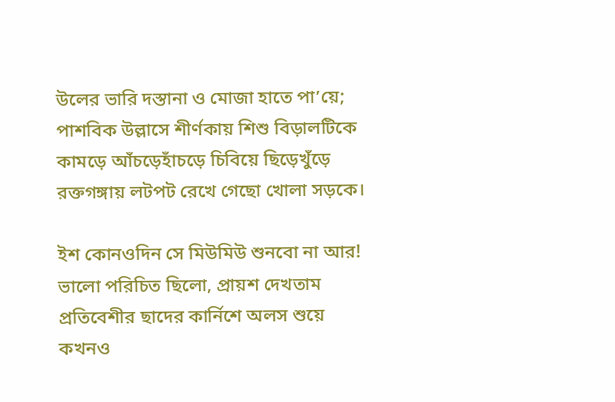উলের ভারি দস্তানা ও মোজা হাতে পা’য়ে;
পাশবিক উল্লাসে শীর্ণকায় শিশু বিড়ালটিকে
কামড়ে আঁচড়েহাঁচড়ে চিবিয়ে ছিড়েখুঁড়ে
রক্তগঙ্গায় লটপট রেখে গেছো খোলা সড়কে।

ইশ কোনওদিন সে মিউমিউ শুনবো না আর!
ভালো পরিচিত ছিলো, প্রায়শ দেখতাম
প্রতিবেশীর ছাদের কার্নিশে অলস শুয়ে
কখনও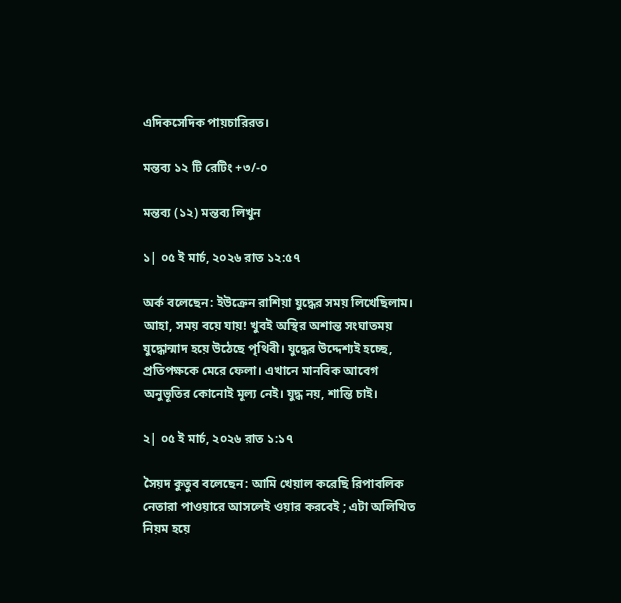এদিকসেদিক পায়চারিরত।

মন্তব্য ১২ টি রেটিং +৩/-০

মন্তব্য (১২) মন্তব্য লিখুন

১| ০৫ ই মার্চ, ২০২৬ রাত ১২:৫৭

অর্ক বলেছেন: ইউক্রেন রাশিয়া যুদ্ধের সময় লিখেছিলাম। আহা, সময় বয়ে যায়! খুবই অস্থির অশান্ত সংঘাতময় যুদ্ধোন্মাদ হয়ে উঠেছে পৃথিবী। যুদ্ধের উদ্দেশ্যই হচ্ছে, প্রতিপক্ষকে মেরে ফেলা। এখানে মানবিক আবেগ অনুভূতির কোনোই মূল্য নেই। যুদ্ধ নয়, শান্তি চাই।

২| ০৫ ই মার্চ, ২০২৬ রাত ১:১৭

সৈয়দ কুতুব বলেছেন: আমি খেয়াল করেছি রিপাবলিক নেতারা পাওয়ারে আসলেই ওয়ার করবেই ; এটা অলিখিত নিয়ম হয়ে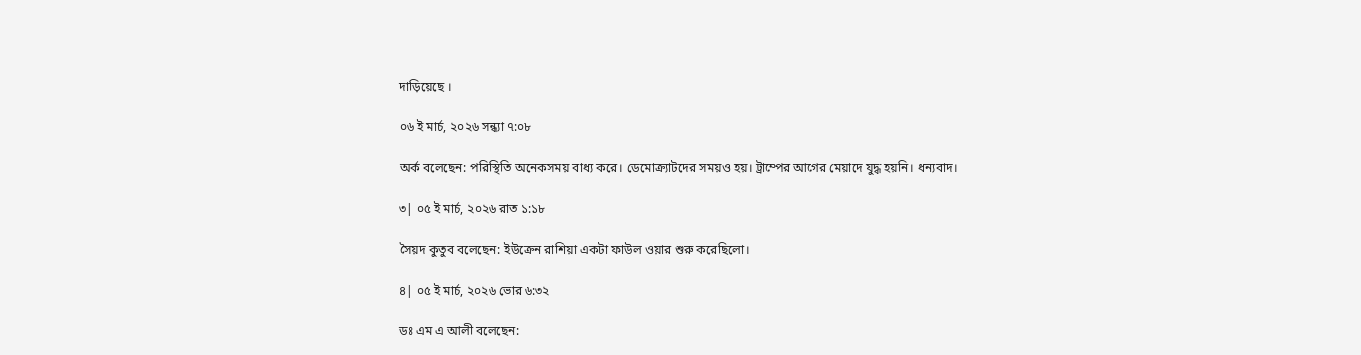দাড়িয়েছে ।

০৬ ই মার্চ, ২০২৬ সন্ধ্যা ৭:০৮

অর্ক বলেছেন: পরিস্থিতি অনেকসময় বাধ্য করে। ডেমোক্র্যাটদের সময়ও হয়। ট্রাম্পের আগের মেয়াদে যুদ্ধ হয়নি। ধন্যবাদ।

৩| ০৫ ই মার্চ, ২০২৬ রাত ১:১৮

সৈয়দ কুতুব বলেছেন: ইউক্রেন রাশিয়া একটা ফাউল ওয়ার শুরু করেছিলো।

৪| ০৫ ই মার্চ, ২০২৬ ভোর ৬:৩২

ডঃ এম এ আলী বলেছেন: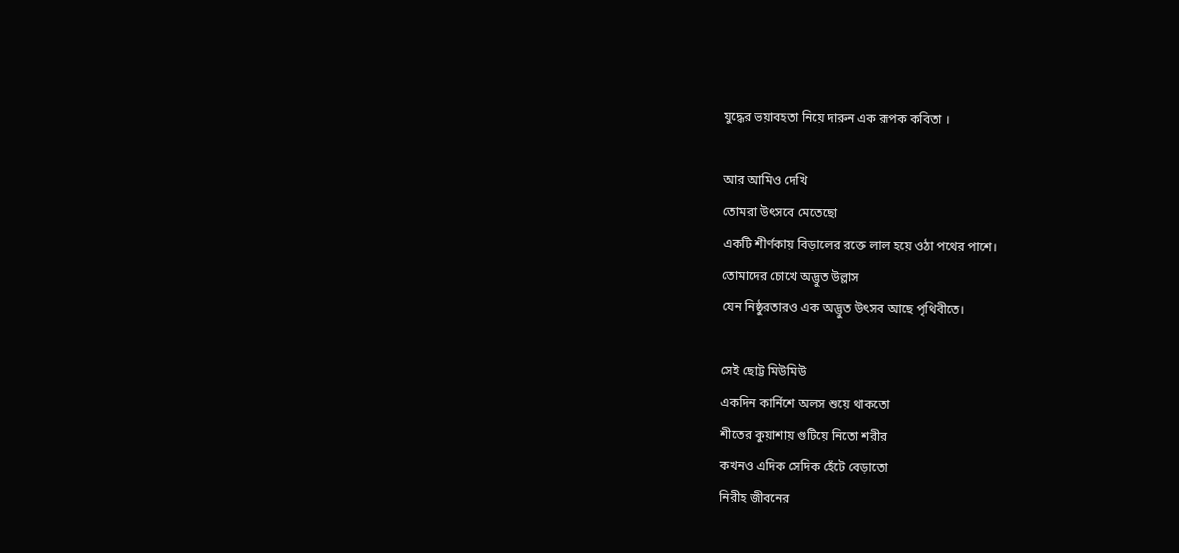যুদ্ধের ভয়াবহতা নিয়ে দারুন এক রূপক কবিতা ।

আর আমিও দেখি
তোমরা উৎসবে মেতেছো
একটি শীর্ণকায় বিড়ালের রক্তে লাল হয়ে ওঠা পথের পাশে।
তোমাদের চোখে অদ্ভুত উল্লাস
যেন নিষ্ঠুরতারও এক অদ্ভুত উৎসব আছে পৃথিবীতে।

সেই ছোট্ট মিউমিউ
একদিন কার্নিশে অলস শুয়ে থাকতো
শীতের কুয়াশায় গুটিয়ে নিতো শরীর
কখনও এদিক সেদিক হেঁটে বেড়াতো
নিরীহ জীবনের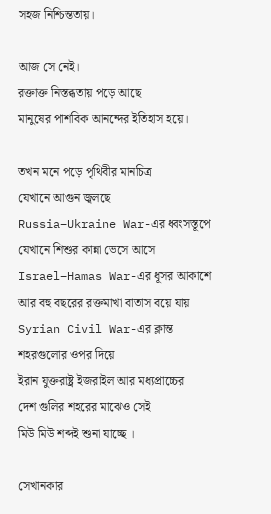সহজ নিশ্চিন্ততায়।

আজ সে নেই।
রক্তাক্ত নিস্তব্ধতায় পড়ে আছে
মানুষের পাশবিক আনন্দের ইতিহাস হয়ে।

তখন মনে পড়ে পৃথিবীর মানচিত্র
যেখানে আগুন জ্বলছে
Russia–Ukraine War-এর ধ্বংসস্তূপে
যেখানে শিশুর কান্না ভেসে আসে
Israel–Hamas War-এর ধূসর আকাশে
আর বহু বছরের রক্তমাখা বাতাস বয়ে যায়
Syrian Civil War-এর ক্লান্ত শহরগুলোর ওপর দিয়ে
ইরান যুক্তরাষ্ট্র ইজরাইল আর মধ্যপ্রাচ্চের
দেশ গুলির শহরের মাঝেও সেই
মিউ মিউ শব্দই শুনা যাচ্ছে ।

সেখানকার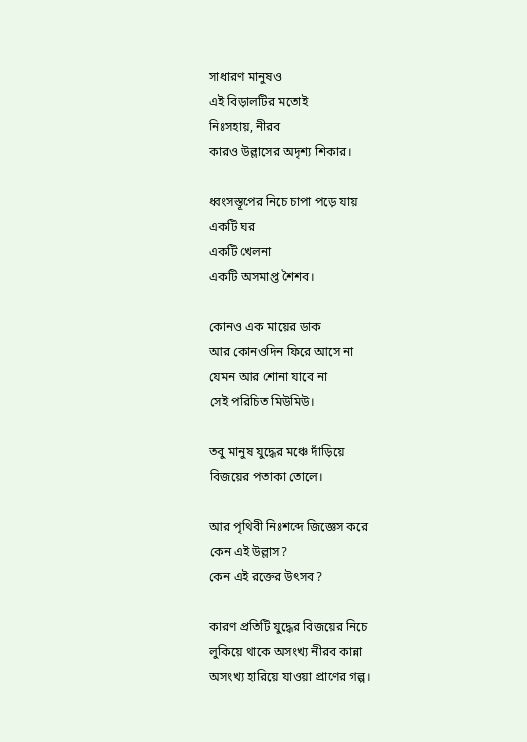সাধারণ মানুষও
এই বিড়ালটির মতোই
নিঃসহায়, নীরব
কারও উল্লাসের অদৃশ্য শিকার।

ধ্বংসস্তূপের নিচে চাপা পড়ে যায়
একটি ঘর
একটি খেলনা
একটি অসমাপ্ত শৈশব।

কোনও এক মায়ের ডাক
আর কোনওদিন ফিরে আসে না
যেমন আর শোনা যাবে না
সেই পরিচিত মিউমিউ।

তবু মানুষ যুদ্ধের মঞ্চে দাঁড়িয়ে
বিজয়ের পতাকা তোলে।

আর পৃথিবী নিঃশব্দে জিজ্ঞেস করে
কেন এই উল্লাস?
কেন এই রক্তের উৎসব?

কারণ প্রতিটি যুদ্ধের বিজয়ের নিচে
লুকিয়ে থাকে অসংখ্য নীরব কান্না
অসংখ্য হারিয়ে যাওয়া প্রাণের গল্প।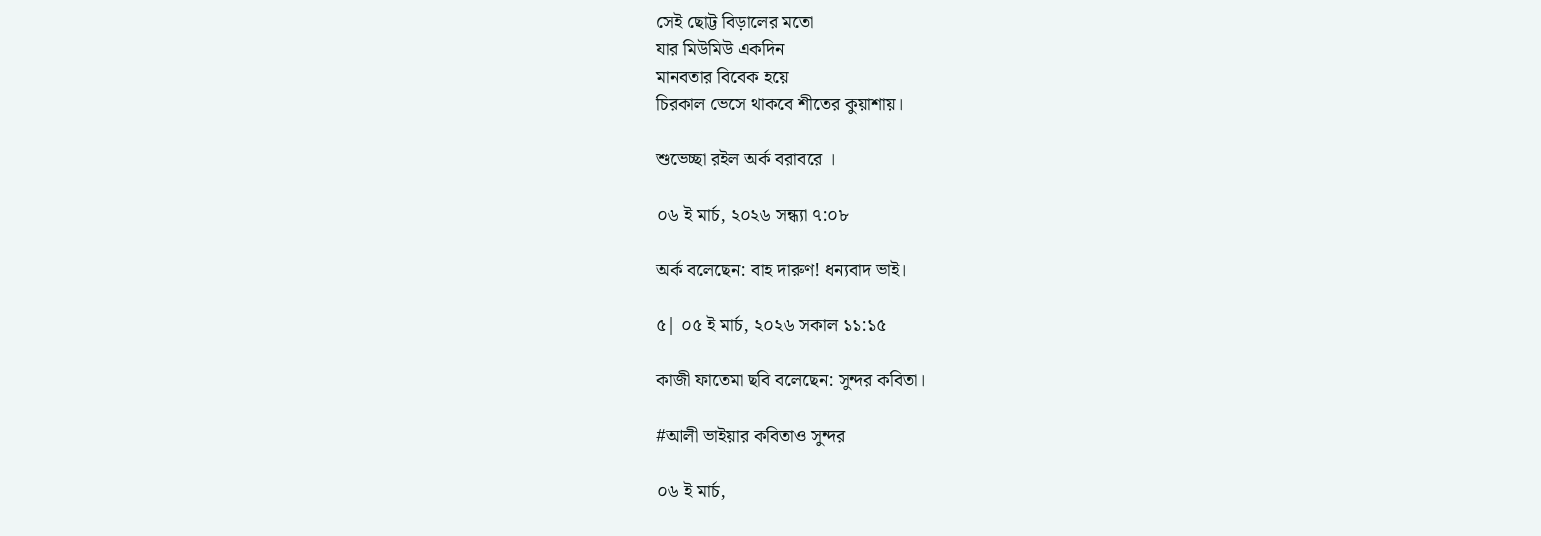সেই ছোট্ট বিড়ালের মতো
যার মিউমিউ একদিন
মানবতার বিবেক হয়ে
চিরকাল ভেসে থাকবে শীতের কুয়াশায়।

শুভেচ্ছা রইল অর্ক বরাবরে ।

০৬ ই মার্চ, ২০২৬ সন্ধ্যা ৭:০৮

অর্ক বলেছেন: বাহ দারুণ! ধন্যবাদ ভাই।

৫| ০৫ ই মার্চ, ২০২৬ সকাল ১১:১৫

কাজী ফাতেমা ছবি বলেছেন: সুন্দর কবিতা।

#আলী ভাইয়ার কবিতাও সুন্দর

০৬ ই মার্চ,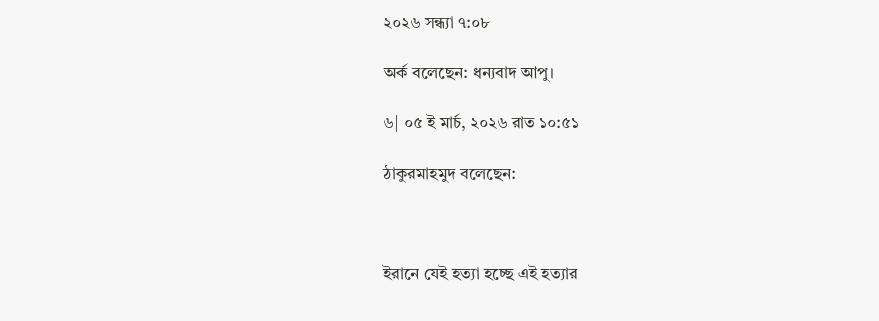২০২৬ সন্ধ্যা ৭:০৮

অর্ক বলেছেন: ধন্যবাদ আপু।

৬| ০৫ ই মার্চ, ২০২৬ রাত ১০:৫১

ঠাকুরমাহমুদ বলেছেন:



ইরানে যেই হত্যা হচ্ছে এই হত্যার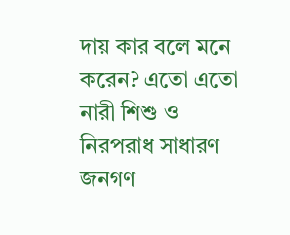দায় কার বলে মনে করেন? এতো এতো নারী শিশু ও নিরপরাধ সাধারণ জনগণ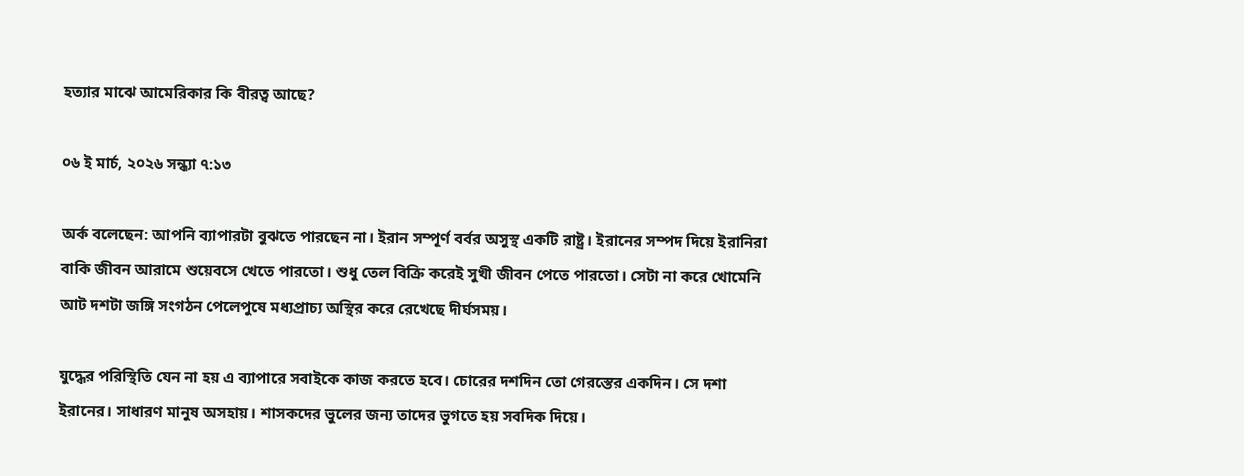হত্যার মাঝে আমেরিকার কি বীরত্ব আছে?

০৬ ই মার্চ, ২০২৬ সন্ধ্যা ৭:১৩

অর্ক বলেছেন: আপনি ব্যাপারটা বুঝতে পারছেন না। ইরান সম্পূর্ণ বর্বর অসুস্থ একটি রাষ্ট্র। ইরানের সম্পদ দিয়ে ইরানিরা বাকি জীবন আরামে শুয়েবসে খেতে পারতো। শুধু তেল বিক্রি করেই সুখী জীবন পেতে পারতো। সেটা না করে খোমেনি আট দশটা জঙ্গি সংগঠন পেলেপুষে মধ্যপ্রাচ্য অস্থির করে রেখেছে দীর্ঘসময়।

যুদ্ধের পরিস্থিতি যেন না হয় এ ব্যাপারে সবাইকে কাজ করতে হবে। চোরের দশদিন তো গেরস্তের একদিন। সে দশা ইরানের। সাধারণ মানুষ অসহায়। শাসকদের ভুলের জন্য তাদের ভুগতে হয় সবদিক দিয়ে।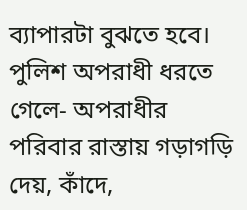ব্যাপারটা বুঝতে হবে। পুলিশ অপরাধী ধরতে গেলে- অপরাধীর পরিবার রাস্তায় গড়াগড়ি দেয়, কাঁদে,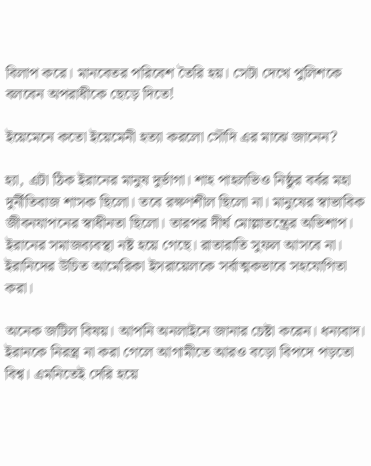বিলাপ করে। মানবেতর পরিবেশ তৈরি হয়। সেটা দেখে পুলিশকে বলবেন অপরাধীকে ছেড়ে দিতে!

ইয়েমেনে কতো ইয়েমেনী হত্যা করলো সৌদি এর মাঝে জানেন?

হ্যা, এটা ঠিক ইরানের মানুষ দুর্ভাগা। শাহ পাহলভিও নিষ্ঠুর বর্বর মহা দুর্নীতিবাজ শাসক ছিলো। তবে রক্ষণশীল ছিলো না। মানুষের স্বাভাবিক জীবনযাপনের স্বাধীনতা ছিলো। তারপর দীর্ঘ মোল্লাতন্ত্রের অভিশাপ। ইরানের সমাজব্যবস্থা নষ্ট হয়ে গেছে। রাতারাতি সুফল আসবে না। ইরানিদের উচিত আমেরিকা ইসরায়েলকে সর্বাত্মকভাবে সহযোগিতা করা।

অনেক জটিল বিষয়। আপনি অনলাইনে জানার চেষ্টা করেন। ধন্যবাদ। ইরানকে নিরস্ত্র না করা গেলে আগামীতে আরও বড়ো বিপদে পড়তো বিশ্ব। এমনিতেই দেরি হয়ে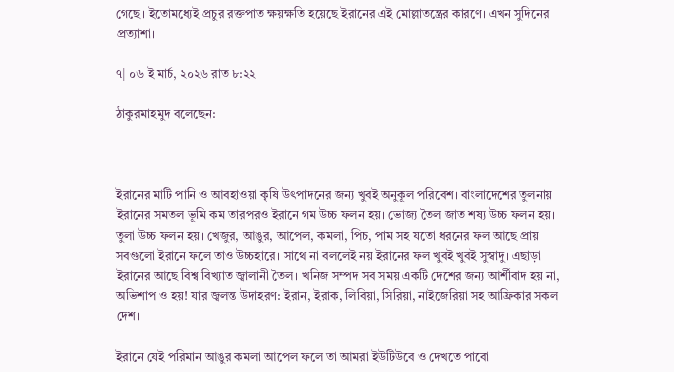গেছে। ইতোমধ্যেই প্রচুর রক্তপাত ক্ষয়ক্ষতি হয়েছে ইরানের এই মোল্লাতন্ত্রের কারণে। এখন সুদিনের প্রত্যাশা।

৭| ০৬ ই মার্চ, ২০২৬ রাত ৮:২২

ঠাকুরমাহমুদ বলেছেন:



ইরানের মাটি পানি ও আবহাওয়া কৃষি উৎপাদনের জন্য খুবই অনুকূল পরিবেশ। বাংলাদেশের তুলনায় ইরানের সমতল ভূমি কম তারপরও ইরানে গম উচ্চ ফলন হয়। ভোজ্য তৈল জাত শষ্য উচ্চ ফলন হয়। তুলা উচ্চ ফলন হয়। খেজুর, আঙুর, আপেল, কমলা, পিচ, পাম সহ যতো ধরনের ফল আছে প্রায় সবগুলো ইরানে ফলে তাও উচ্চহারে। সাথে না বললেই নয় ইরানের ফল খুবই খুবই সুস্বাদু। এছাড়া ইরানের আছে বিশ্ব বিখ্যাত জ্বালানী তৈল। খনিজ সম্পদ সব সময় একটি দেশের জন্য আর্শীবাদ হয় না, অভিশাপ ও হয়! যার জ্বলন্ত উদাহরণ: ইরান, ইরাক, লিবিয়া, সিরিয়া, নাইজেরিয়া সহ আফ্রিকার সকল দেশ।

ইরানে যেই পরিমান আঙুর কমলা আপেল ফলে তা আমরা ইউটিউবে ও দেখতে পাবো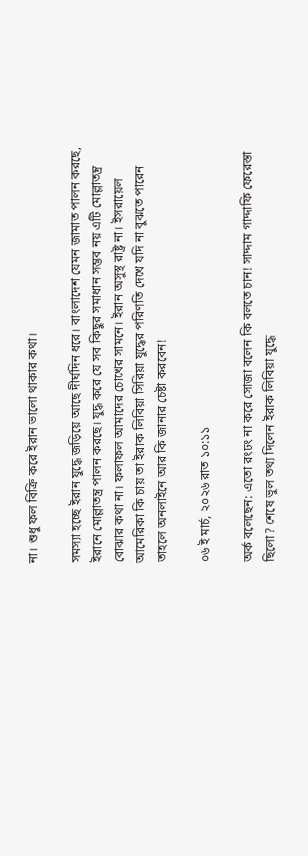না। শুধু ফল বিক্রি করে ইরান ভালো থাকার কথা।

সমস্যা হচ্ছে ইরান যুদ্ধে জড়িয়ে আছে দীর্ঘদিন ধরে। বাংলাদেশ যেমন জামাত পালন করছে, ইরানে মোল্লাতন্ত্র পালন করছে। যুদ্ধ করে যে সব কিছুর সমাধান সম্ভব নয় এটি মোল্লাতন্ত্র বোঝার কথা না। ফলাফল আমাদের চোখের সামনে। ইরান অসুস্থ রাষ্ট্র না। ইসরায়েল আমেরিকা কি চায় তা ইরাক লিবিয়া সিরিয়া যুদ্ধের পরিণতি দেখে যদি না বুঝতে পারেন তাহলে অনলাইনে আর কি জানার চেষ্টা করবেন!

০৬ ই মার্চ, ২০২৬ রাত ১০:১১

অর্ক বলেছেন: এতো রংঢং না করে সোজা বলেন কি বলতে চান! সাদ্দাম গাদ্দাফি ফেরেস্তা ছিলো? শেষে ভুল তথ্য দিলেন ইরাক লিবিয়া যুদ্ধে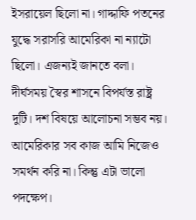ইসরায়েল ছিলো না। গাদ্দাফি পতনের যুদ্ধে সরাসরি আমেরিকা না ন্যাটো ছিলো। এজন্যই জানতে বলা। দীর্ঘসময় স্বৈর শাসনে বিপর্যস্ত রাষ্ট্র দুটি। দশ বিষয়ে আলোচনা সম্ভব নয়। আমেরিকার সব কাজ আমি নিজেও সমর্থন করি না। কিন্তু এটা ভালো পদক্ষেপ।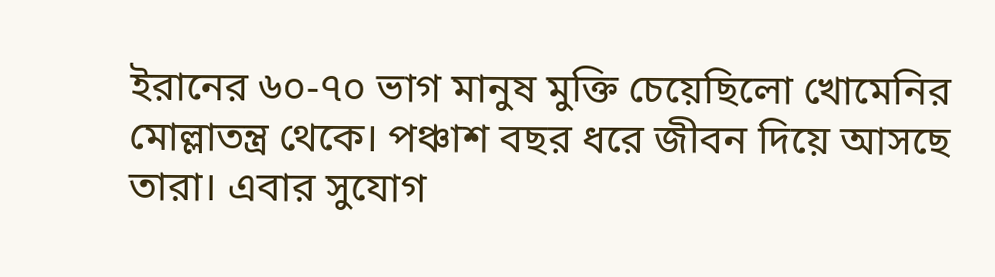ইরানের ৬০-৭০ ভাগ মানুষ মুক্তি চেয়েছিলো খোমেনির মোল্লাতন্ত্র থেকে। পঞ্চাশ বছর ধরে জীবন দিয়ে আসছে তারা। এবার সুযোগ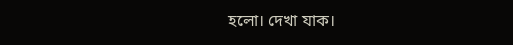হলো। দেখা যাক।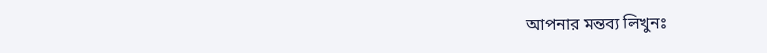আপনার মন্তব্য লিখুনঃ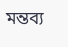মন্তব্য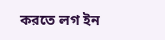করতে লগ ইন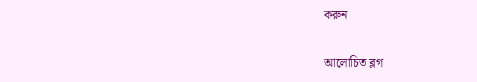করুন

আলোচিত ব্লগ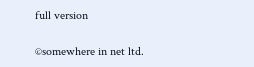full version

©somewhere in net ltd.